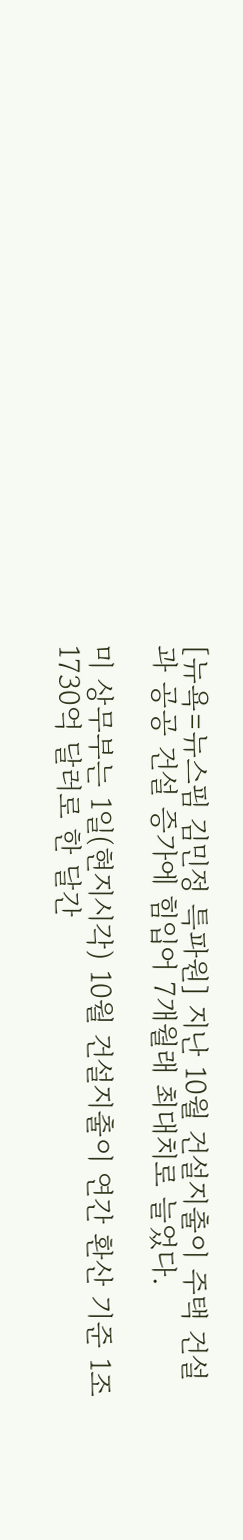[뉴욕=뉴스핌 김민정 특파원] 지난 10월 건설지출이 주택 건설과 공공 건설 증가에 힘입어 7개월래 최대치로 늘었다.

미 상무부는 1일(현지시각) 10월 건설지출이 연간 환산 기준 1조1730억 달러로 한 달간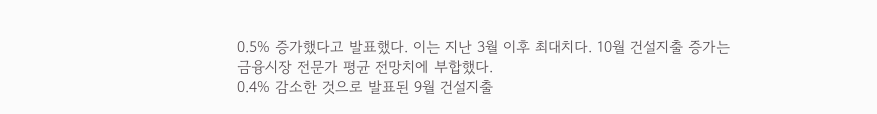0.5% 증가했다고 발표했다. 이는 지난 3월 이후 최대치다. 10월 건설지출 증가는 금융시장 전문가 평균 전망치에 부합했다.
0.4% 감소한 것으로 발표된 9월 건설지출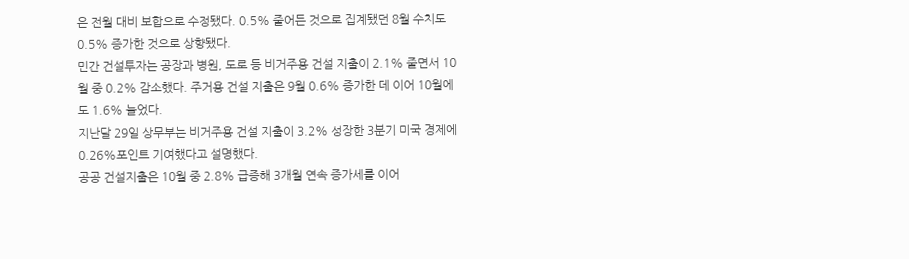은 전월 대비 보합으로 수정됐다. 0.5% 줄어든 것으로 집계됐던 8월 수치도 0.5% 증가한 것으로 상향됐다.
민간 건설투자는 공장과 병원, 도로 등 비거주용 건설 지출이 2.1% 줄면서 10월 중 0.2% 감소했다. 주거용 건설 지출은 9월 0.6% 증가한 데 이어 10월에도 1.6% 늘었다.
지난달 29일 상무부는 비거주용 건설 지출이 3.2% 성장한 3분기 미국 경제에 0.26%포인트 기여했다고 설명했다.
공공 건설지출은 10월 중 2.8% 급증해 3개월 연속 증가세를 이어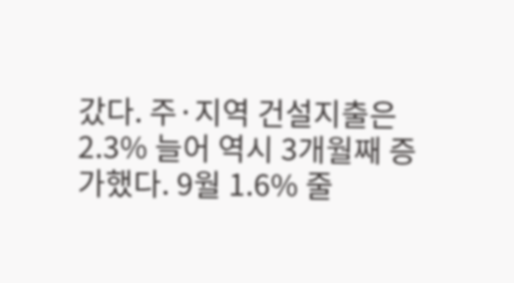갔다. 주·지역 건설지출은 2.3% 늘어 역시 3개월째 증가했다. 9월 1.6% 줄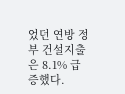었던 연방 정부 건설지출은 8.1% 급증했다.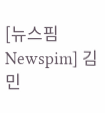[뉴스핌 Newspim] 김민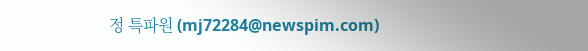정 특파원 (mj72284@newspim.com)